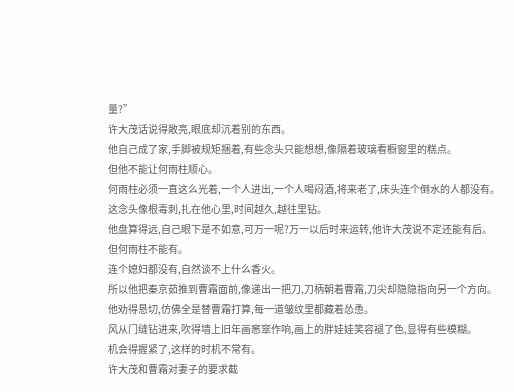量?”
许大茂话说得敞亮,眼底却沉着别的东西。
他自己成了家,手脚被规矩捆着,有些念头只能想想,像隔着玻璃看橱窗里的糕点。
但他不能让何雨柱顺心。
何雨柱必须一直这么光着,一个人进出,一个人喝闷酒,将来老了,床头连个倒水的人都没有。
这念头像根毒刺,扎在他心里,时间越久,越往里钻。
他盘算得远,自己眼下是不如意,可万一呢?万一以后时来运转,他许大茂说不定还能有后。
但何雨柱不能有。
连个媳妇都没有,自然谈不上什么香火。
所以他把秦京茹推到曹霜面前,像递出一把刀,刀柄朝着曹霜,刀尖却隐隐指向另一个方向。
他劝得恳切,仿佛全是替曹霜打算,每一道皱纹里都藏着怂恿。
风从门缝钻进来,吹得墙上旧年画窸窣作响,画上的胖娃娃笑容褪了色,显得有些模糊。
机会得握紧了,这样的时机不常有。
许大茂和曹霜对妻子的要求截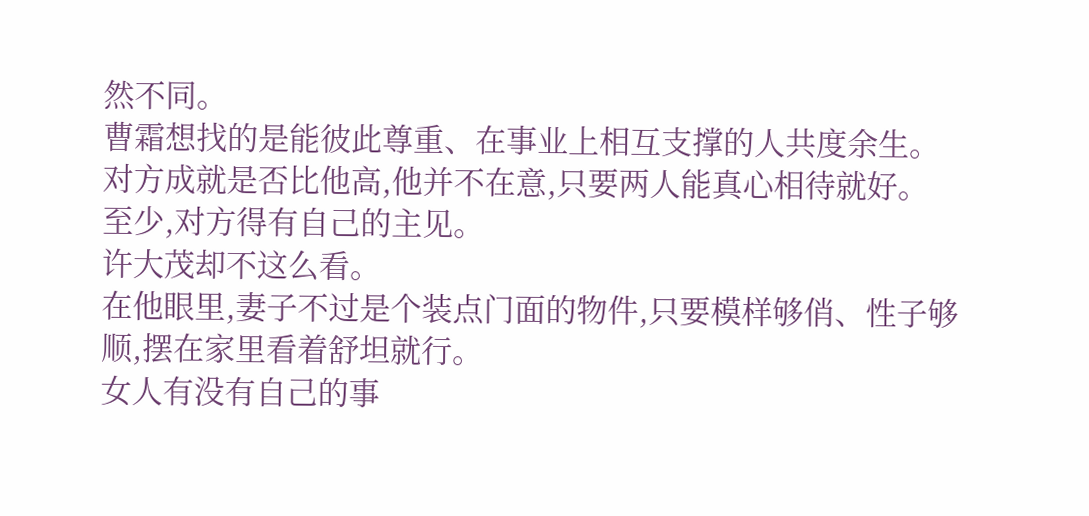然不同。
曹霜想找的是能彼此尊重、在事业上相互支撑的人共度余生。
对方成就是否比他高,他并不在意,只要两人能真心相待就好。
至少,对方得有自己的主见。
许大茂却不这么看。
在他眼里,妻子不过是个装点门面的物件,只要模样够俏、性子够顺,摆在家里看着舒坦就行。
女人有没有自己的事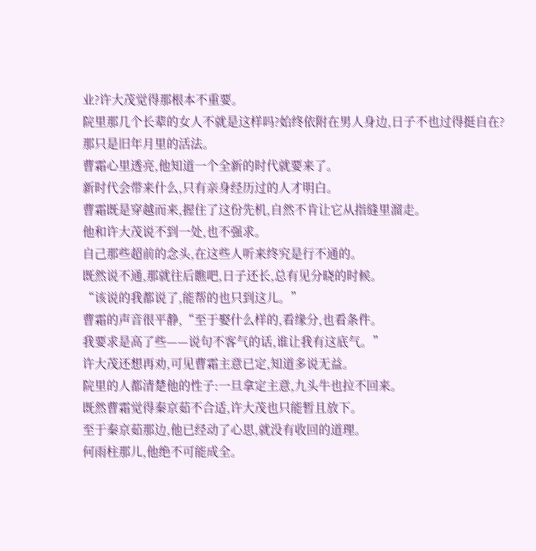业?许大茂觉得那根本不重要。
院里那几个长辈的女人不就是这样吗?始终依附在男人身边,日子不也过得挺自在?
那只是旧年月里的活法。
曹霜心里透亮,他知道一个全新的时代就要来了。
新时代会带来什么,只有亲身经历过的人才明白。
曹霜既是穿越而来,握住了这份先机,自然不肯让它从指缝里溜走。
他和许大茂说不到一处,也不强求。
自己那些超前的念头,在这些人听来终究是行不通的。
既然说不通,那就往后瞧吧,日子还长,总有见分晓的时候。
“该说的我都说了,能帮的也只到这儿。”
曹霜的声音很平静,“至于娶什么样的,看缘分,也看条件。
我要求是高了些——说句不客气的话,谁让我有这底气。”
许大茂还想再劝,可见曹霜主意已定,知道多说无益。
院里的人都清楚他的性子:一旦拿定主意,九头牛也拉不回来。
既然曹霜觉得秦京茹不合适,许大茂也只能暂且放下。
至于秦京茹那边,他已经动了心思,就没有收回的道理。
何雨柱那儿,他绝不可能成全。